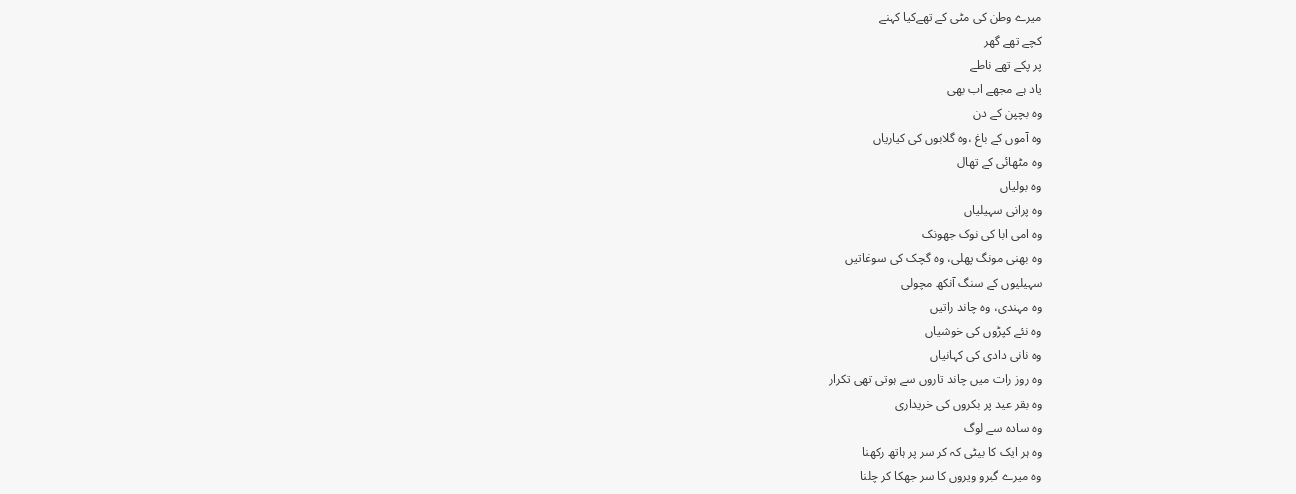میرے وطن کی مٹی کے تهےکیا کہنے
کچے تهے گهر
پر پکے تھے ناطے
یاد ہے مجھے اب بھی
وه بچپن کے دن
وه آموں کے باغ ،وه گلابوں کی کیاریاں
وہ مٹھائی کے تهال
وہ بولیاں
وه پرانی سہیلیاں
وہ امی ابا کی نوک جھونک
وہ بهنی مونگ پھلی، وہ گچک کی سوغاتیں
سہیلیوں کے سنگ آنکھ مچولی
وہ مہندی، وہ چاند راتیں
وه نئے کپڑوں کی خوشیاں
وه نانی دادی کی کہانیاں
وه روز رات میں چاند تاروں سے ہوتی تھی تکرار
وه بقر عید پر بکروں کی خریداری
وہ سادہ سے لوگ
وہ ہر ایک کا بیٹی کہ کر سر پر ہاتھ رکهنا
وه میرے گبرو ویروں کا سر جھکا کر چلنا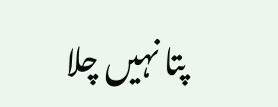پتا نہیں چلا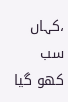،کہاں سب کهو گیا